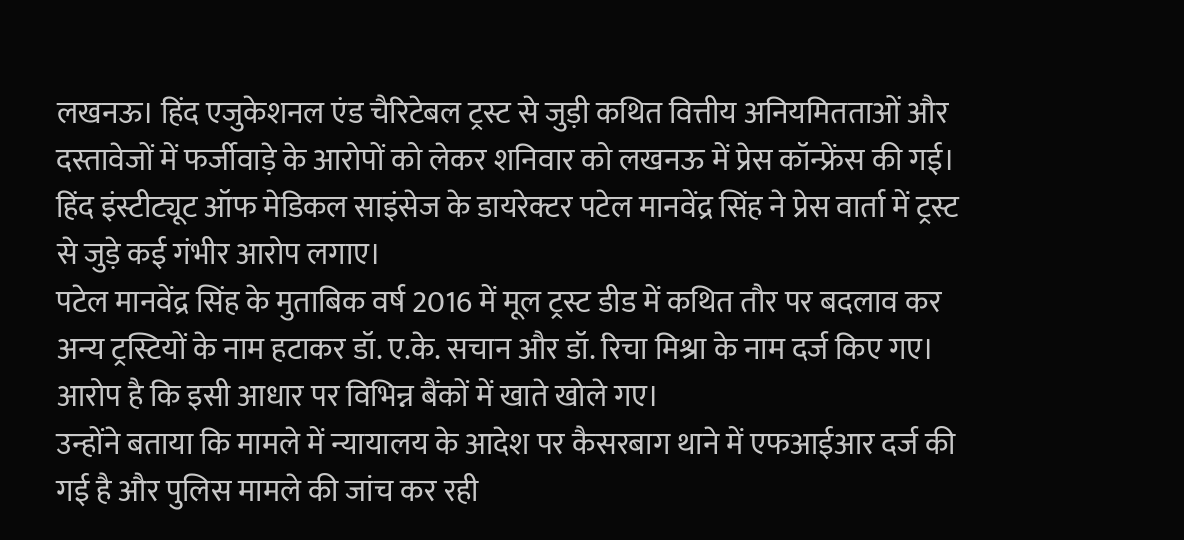लखनऊ। हिंद एजुकेशनल एंड चैरिटेबल ट्रस्ट से जुड़ी कथित वित्तीय अनियमितताओं और दस्तावेजों में फर्जीवाड़े के आरोपों को लेकर शनिवार को लखनऊ में प्रेस कॉन्फ्रेंस की गई। हिंद इंस्टीट्यूट ऑफ मेडिकल साइंसेज के डायरेक्टर पटेल मानवेंद्र सिंह ने प्रेस वार्ता में ट्रस्ट से जुड़े कई गंभीर आरोप लगाए।
पटेल मानवेंद्र सिंह के मुताबिक वर्ष 2016 में मूल ट्रस्ट डीड में कथित तौर पर बदलाव कर अन्य ट्रस्टियों के नाम हटाकर डॉ. ए.के. सचान और डॉ. रिचा मिश्रा के नाम दर्ज किए गए। आरोप है कि इसी आधार पर विभिन्न बैंकों में खाते खोले गए।
उन्होंने बताया कि मामले में न्यायालय के आदेश पर कैसरबाग थाने में एफआईआर दर्ज की गई है और पुलिस मामले की जांच कर रही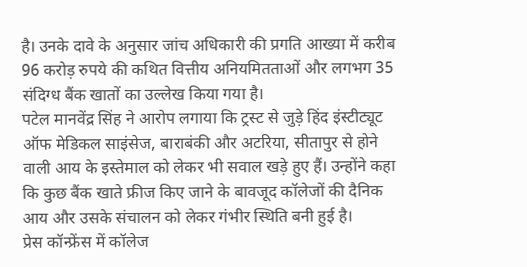है। उनके दावे के अनुसार जांच अधिकारी की प्रगति आख्या में करीब 96 करोड़ रुपये की कथित वित्तीय अनियमितताओं और लगभग 35 संदिग्ध बैंक खातों का उल्लेख किया गया है।
पटेल मानवेंद्र सिंह ने आरोप लगाया कि ट्रस्ट से जुड़े हिंद इंस्टीट्यूट ऑफ मेडिकल साइंसेज, बाराबंकी और अटरिया, सीतापुर से होने वाली आय के इस्तेमाल को लेकर भी सवाल खड़े हुए हैं। उन्होंने कहा कि कुछ बैंक खाते फ्रीज किए जाने के बावजूद कॉलेजों की दैनिक आय और उसके संचालन को लेकर गंभीर स्थिति बनी हुई है।
प्रेस कॉन्फ्रेंस में कॉलेज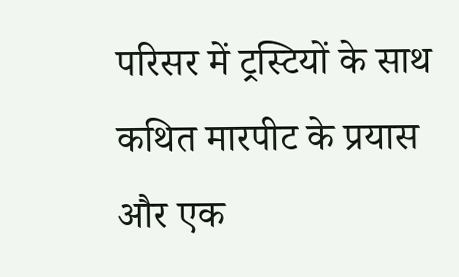परिसर में ट्रस्टियों के साथ कथित मारपीट के प्रयास और एक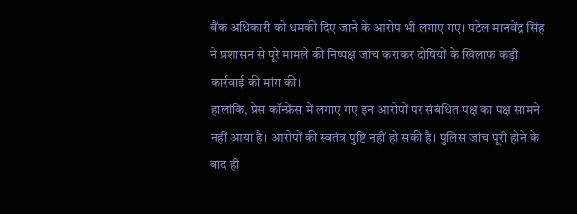बैंक अधिकारी को धमकी दिए जाने के आरोप भी लगाए गए। पटेल मानवेंद्र सिंह ने प्रशासन से पूरे मामले की निष्पक्ष जांच कराकर दोषियों के खिलाफ कड़ी कार्रवाई की मांग की।
हालांकि, प्रेस कॉन्फ्रेंस में लगाए गए इन आरोपों पर संबंधित पक्ष का पक्ष सामने नहीं आया है। आरोपों की स्वतंत्र पुष्टि नहीं हो सकी है। पुलिस जांच पूरी होने के बाद ही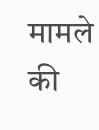मामले की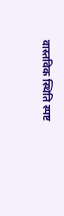वास्तविक स्थिति स्पष्ट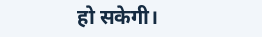हो सकेगी।